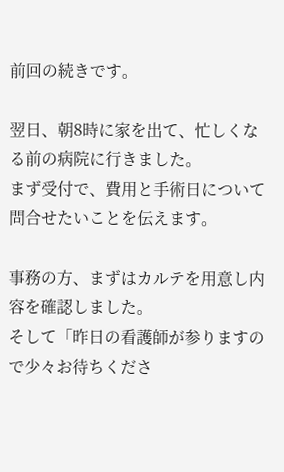前回の続きです。

翌日、朝8時に家を出て、忙しくなる前の病院に行きました。
まず受付で、費用と手術日について問合せたいことを伝えます。

事務の方、まずはカルテを用意し内容を確認しました。
そして「昨日の看護師が参りますので少々お待ちくださ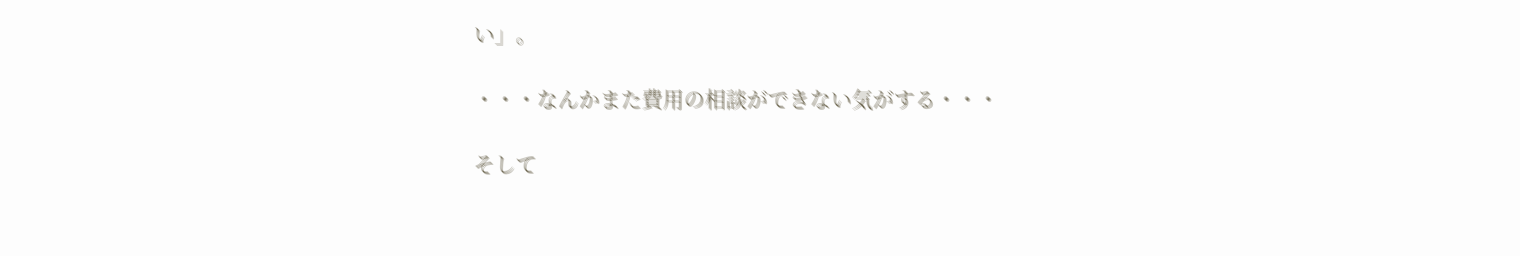い」。

・・・なんかまた費用の相談ができない気がする・・・

そして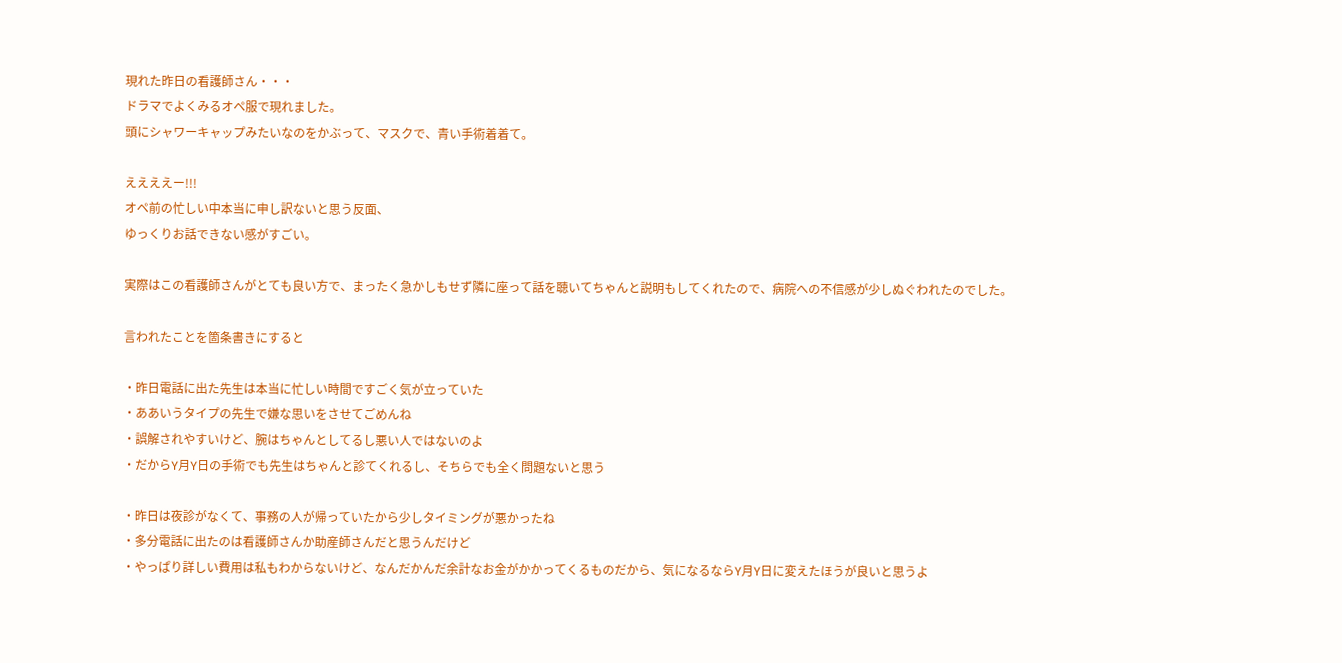現れた昨日の看護師さん・・・
ドラマでよくみるオペ服で現れました。
頭にシャワーキャップみたいなのをかぶって、マスクで、青い手術着着て。

ええええー!!!
オペ前の忙しい中本当に申し訳ないと思う反面、
ゆっくりお話できない感がすごい。

実際はこの看護師さんがとても良い方で、まったく急かしもせず隣に座って話を聴いてちゃんと説明もしてくれたので、病院への不信感が少しぬぐわれたのでした。

言われたことを箇条書きにすると

・昨日電話に出た先生は本当に忙しい時間ですごく気が立っていた
・ああいうタイプの先生で嫌な思いをさせてごめんね
・誤解されやすいけど、腕はちゃんとしてるし悪い人ではないのよ
・だからY月Y日の手術でも先生はちゃんと診てくれるし、そちらでも全く問題ないと思う

・昨日は夜診がなくて、事務の人が帰っていたから少しタイミングが悪かったね
・多分電話に出たのは看護師さんか助産師さんだと思うんだけど
・やっぱり詳しい費用は私もわからないけど、なんだかんだ余計なお金がかかってくるものだから、気になるならY月Y日に変えたほうが良いと思うよ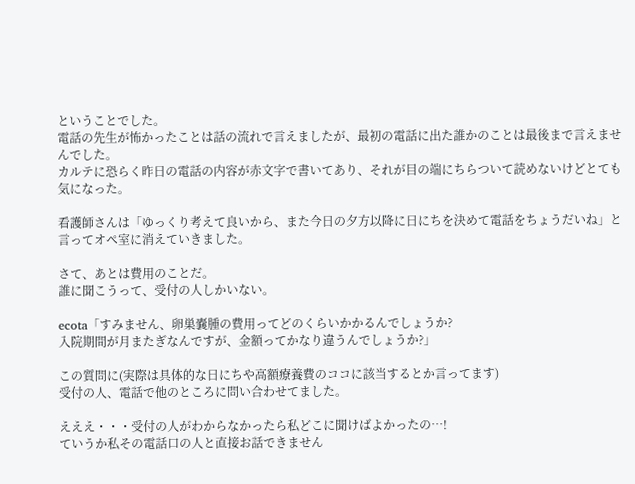ということでした。
電話の先生が怖かったことは話の流れで言えましたが、最初の電話に出た誰かのことは最後まで言えませんでした。
カルテに恐らく昨日の電話の内容が赤文字で書いてあり、それが目の端にちらついて読めないけどとても気になった。

看護師さんは「ゆっくり考えて良いから、また今日の夕方以降に日にちを決めて電話をちょうだいね」と言ってオペ室に消えていきました。

さて、あとは費用のことだ。
誰に聞こうって、受付の人しかいない。

ecota「すみません、卵巣嚢腫の費用ってどのくらいかかるんでしょうか?
入院期間が月またぎなんですが、金額ってかなり違うんでしょうか?」

この質問に(実際は具体的な日にちや高額療養費のココに該当するとか言ってます)
受付の人、電話で他のところに問い合わせてました。

えええ・・・受付の人がわからなかったら私どこに聞けばよかったの…!
ていうか私その電話口の人と直接お話できません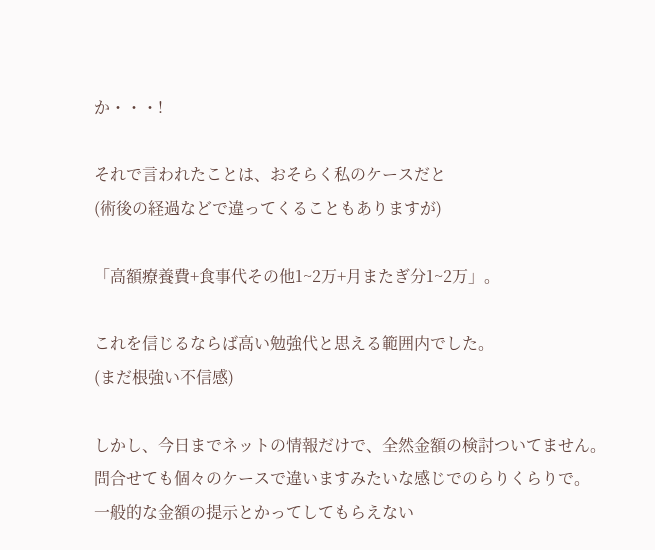か・・・!

それで言われたことは、おそらく私のケースだと
(術後の経過などで違ってくることもありますが)

「高額療養費+食事代その他1~2万+月またぎ分1~2万」。

これを信じるならば高い勉強代と思える範囲内でした。
(まだ根強い不信感)

しかし、今日までネットの情報だけで、全然金額の検討ついてません。
問合せても個々のケースで違いますみたいな感じでのらりくらりで。
一般的な金額の提示とかってしてもらえない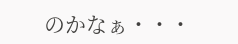のかなぁ・・・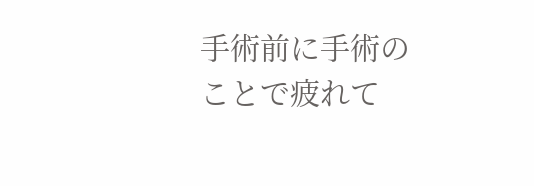手術前に手術のことで疲れて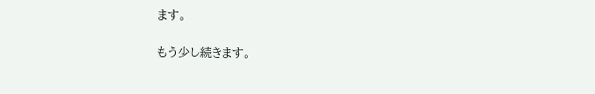ます。

もう少し続きます。